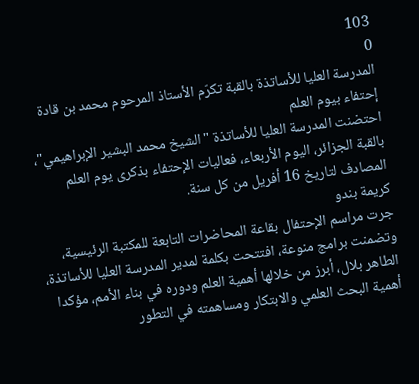103
0
المدرسة العليا للأساتذة بالقبة تكرّم الأستاذ المرحوم محمد بن قادة
إحتفاء بيوم العلم
احتضنت المدرسة العليا للأساتذة "الشيخ محمد البشير الإبراهيمي"، بالقبة الجزائر، اليوم الأربعاء، فعاليات الإحتفاء بذكرى يوم العلم المصادف لتاريخ 16 أفريل من كل سنة.
كريمة بندو
جرت مراسم الإحتفال بقاعة المحاضرات التابعة للمكتبة الرئيسية، وتضمنت برامج منوعة، افتتحت بكلمة لمدير المدرسة العليا للأساتذة، الطاهر بلال، أبرز من خلالها أهمية العلم ودوره في بناء الأمم، مؤكدا أهمية البحث العلمي والابتكار ومساهمته في التطور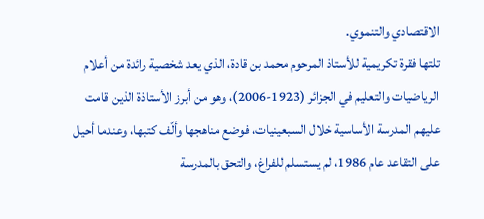الاقتصادي والتنموي.
تلتها فقرة تكريمية للأستاذ المرحوم محمد بن قادة، الذي يعد شخصية رائدة من أعلام الرياضيات والتعليم في الجزائر (1923-2006)، وهو من أبرز الأستاذة الذين قامت عليهم المدرسة الأساسية خلال السبعينيات، فوضع مناهجها وألّف كتبها، وعندما أحيل على التقاعد عام 1986، لم يستسلم للفراغ، والتحق بالمدرسة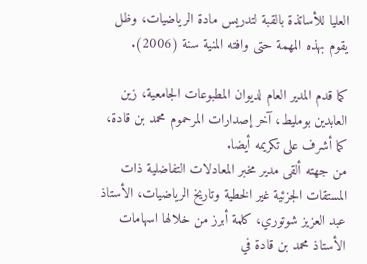العليا للأساتذة بالقبة لتدريس مادة الرياضيات، وظل يقوم بهذه المهمة حتى وافته المنية سنة (2006).

كما قدم المدير العام لديوان المطبوعات الجامعية، زين العابدين بومليط، آخر إصدارات المرحموم محمد بن قادة، كما أشرف على تكريمه أيضا.
من جهته ألقى مدير مخبر المعادلات التفاضلية ذات المستقات الجزئية غير الخطية وتاريخ الرياضيات، الأستاذ عبد العزيز شوتوري، كلمة أبرز من خلالها اسهامات الأستاذ محمد بن قادة في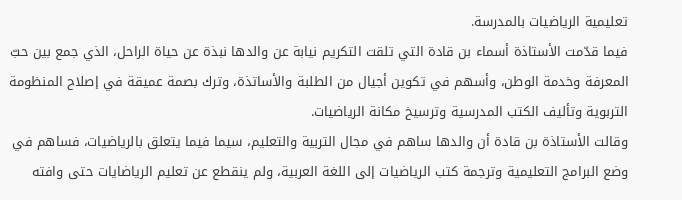تعليمية الرياضيات بالمدرسة.
فيما قدّمت الأستاذة أسماء بن قادة التي تلقت التكريم نيابة عن والدها نبذة عن حياة الراحل، الذي جمع بين حبّ المعرفة وخدمة الوطن، وأسهم في تكوين أجيال من الطلبة والأساتذة، وترك بصمة عميقة في إصلاح المنظومة التربوية وتأليف الكتب المدرسية وترسيخ مكانة الرياضيات.
وقالت الأستاذة بن قادة أن والدها ساهم في مجال التربية والتعليم، سيما فيما يتعلق بالرياضيات، فساهم في وضع البرامج التعليمية وترجمة كتب الرياضيات إلى اللغة العربية، ولم ينقطع عن تعليم الرياضايات حتى وافته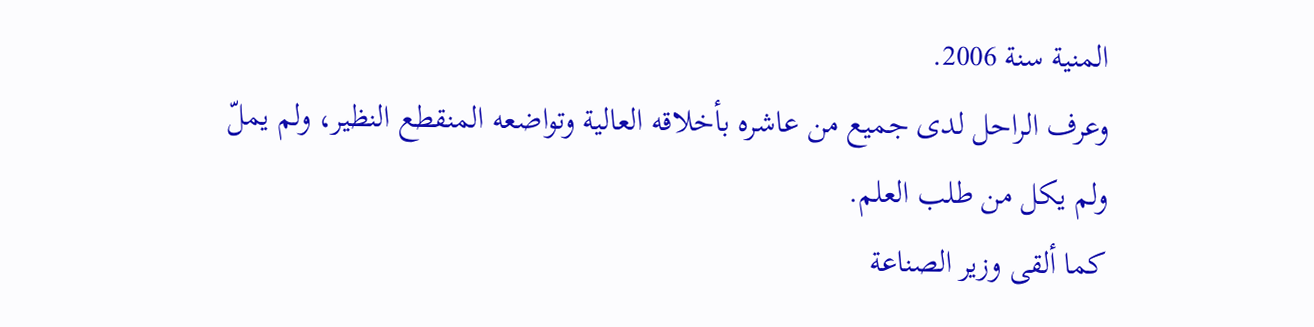المنية سنة 2006.
وعرف الراحل لدى جميع من عاشره بأخلاقه العالية وتواضعه المنقطع النظير، ولم يملّ
ولم يكل من طلب العلم.
كما ألقى وزير الصناعة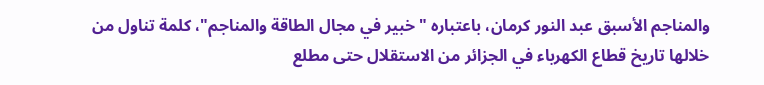والمناجم الأسبق عبد النور كرمان، باعتباره "خبير في مجال الطاقة والمناجم"، كلمة تناول من خلالها تاريخ قطاع الكهرباء في الجزائر من الاستقلال حتى مطلع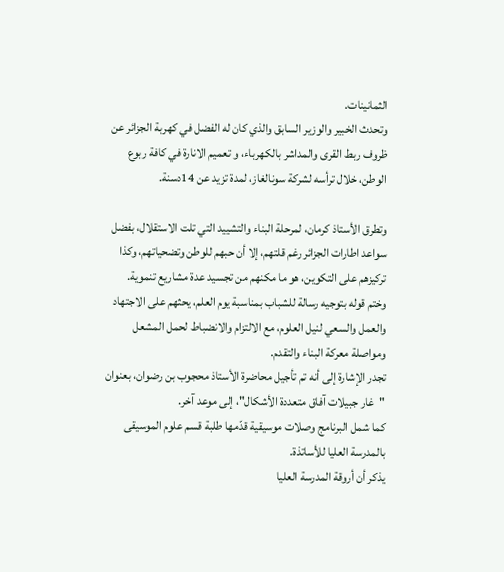الثمانينات.
وتحدث الخبير والوزير السابق والذي كان له الفضل في كهربة الجزائر عن ظروف ربط القرى والمداشر بالكهرباء، و تعميم الانارة في كافة ربوع الوطن، خلال ترأسه لشركة سونالغاز، لمدة تزيد عن 14دسنة.

وتطرق الأستاذ كرمان، لمرحلة البناء والتشييد التي تلت الاستقلال، بفضل سواعد اطارات الجزائر رغم قلتهم، إلا أن حبهم للوطن وتضحياتهم، وكذا تركيزهم على التكوين، هو ما مكنهم من تجسيد عدة مشاريع تنموية.
وختم قوله بتوجيه رسالة للشباب بمناسبة يوم العلم، يحثهم على الاجتهاد والعمل والسعي لنيل العلوم، مع الالتزام والانضباط لحمل المشعل ومواصلة معركة البناء والتقدم.
تجدر الإشارة إلى أنه تم تأجيل محاضرة الأستاذ محجوب بن رضوان، بعنوان "غار جبيلات آفاق متعددة الأشكال"، إلى موعد آخر.
كما شمل البرنامج وصلات موسيقية قدّمها طلبة قسم علوم الموسيقى بالمدرسة العليا للأساتذة.
يذكر أن أروقة المدرسة العليا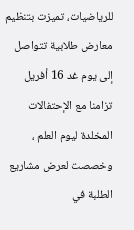للرياضيات، تميزت بتنظيم معارض طلابية تتواصل إلى يوم غد 16 أفريل تزامنا مع الإحتفالات المخلدة ليوم العلم ، وخصصت لعرض مشاريع الطلبة في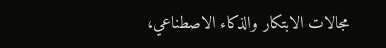مجالات الابتكار والذكاء الاصطناعي،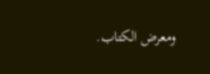ومعرض الكتاب.